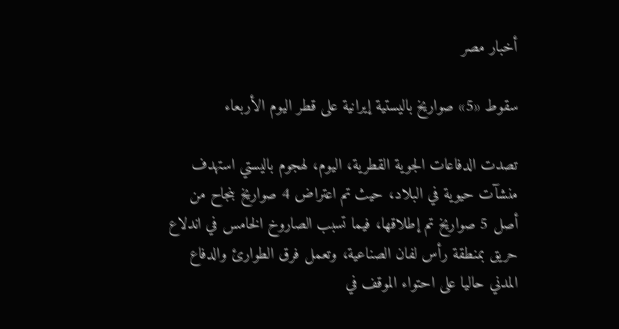أخبار مصر

سقوط «5» صواريخ باليستية إيرانية على قطر اليوم الأربعاء

تصدت الدفاعات الجوية القطرية، اليوم، لهجوم باليستي استهدف منشآت حيوية في البلاد، حيث تم اعتراض 4 صواريخ بنجاح من أصل 5 صواريخ تم إطلاقها، فيما تسبب الصاروخ الخامس في اندلاع حريق بمنطقة رأس لفان الصناعية، وتعمل فرق الطوارئ والدفاع المدني حاليا على احتواء الموقف في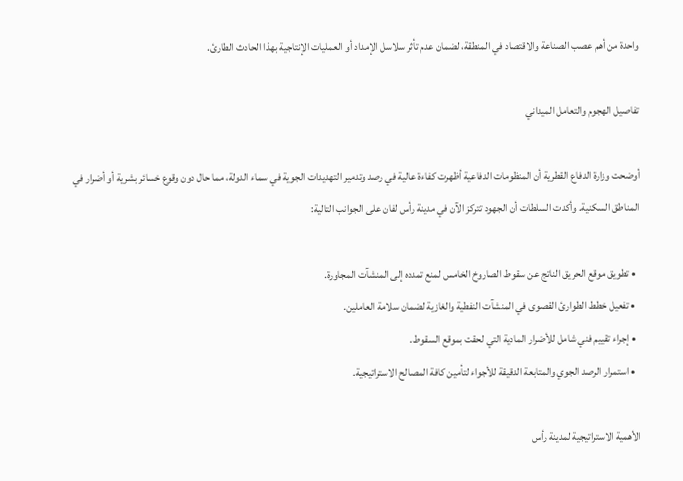واحدة من أهم عصب الصناعة والاقتصاد في المنطقة، لضمان عدم تأثر سلاسل الإمداد أو العمليات الإنتاجية بهذا الحادث الطارئ.

تفاصيل الهجوم والتعامل الميداني

أوضحت وزارة الدفاع القطرية أن المنظومات الدفاعية أظهرت كفاءة عالية في رصد وتدمير التهديدات الجوية في سماء الدولة، مما حال دون وقوع خسائر بشرية أو أضرار في المناطق السكنية. وأكدت السلطات أن الجهود تتركز الآن في مدينة رأس لفان على الجوانب التالية:

  • تطويق موقع الحريق الناتج عن سقوط الصاروخ الخامس لمنع تمدده إلى المنشآت المجاورة.
  • تفعيل خطط الطوارئ القصوى في المنشآت النفطية والغازية لضمان سلامة العاملين.
  • إجراء تقييم فني شامل للأضرار المادية التي لحقت بموقع السقوط.
  • استمرار الرصد الجوي والمتابعة الدقيقة للأجواء لتأمين كافة المصالح الاستراتيجية.

الأهمية الاستراتيجية لمدينة رأس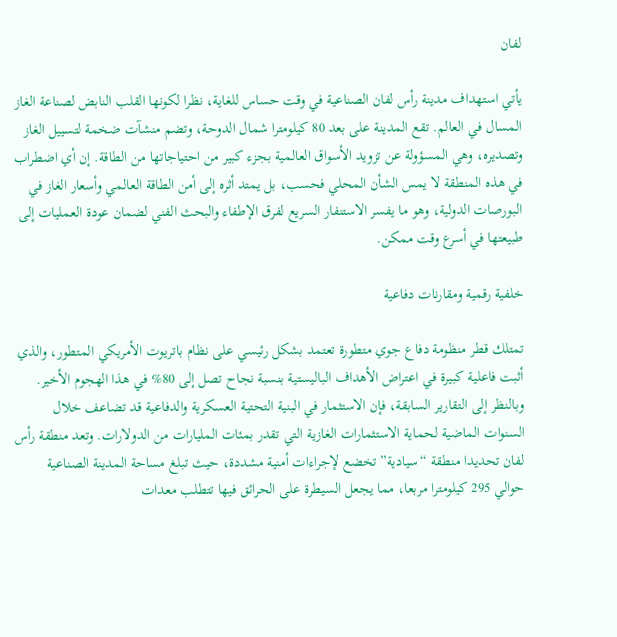لفان

يأتي استهداف مدينة رأس لفان الصناعية في وقت حساس للغاية، نظرا لكونها القلب النابض لصناعة الغاز المسال في العالم. تقع المدينة على بعد 80 كيلومترا شمال الدوحة، وتضم منشآت ضخمة لتسييل الغاز وتصديره، وهي المسؤولة عن تزويد الأسواق العالمية بجزء كبير من احتياجاتها من الطاقة. إن أي اضطراب في هذه المنطقة لا يمس الشأن المحلي فحسب، بل يمتد أثره إلى أمن الطاقة العالمي وأسعار الغاز في البورصات الدولية، وهو ما يفسر الاستنفار السريع لفرق الإطفاء والبحث الفني لضمان عودة العمليات إلى طبيعتها في أسرع وقت ممكن.

خلفية رقمية ومقارنات دفاعية

تمتلك قطر منظومة دفاع جوي متطورة تعتمد بشكل رئيسي على نظام باتريوت الأمريكي المتطور، والذي أثبت فاعلية كبيرة في اعتراض الأهداف الباليستية بنسبة نجاح تصل إلى 80% في هذا الهجوم الأخير. وبالنظر إلى التقارير السابقة، فإن الاستثمار في البنية التحتية العسكرية والدفاعية قد تضاعف خلال السنوات الماضية لحماية الاستثمارات الغازية التي تقدر بمئات المليارات من الدولارات. وتعد منطقة رأس لفان تحديدا منطقة “سيادية” تخضع لإجراءات أمنية مشددة، حيث تبلغ مساحة المدينة الصناعية حوالي 295 كيلومترا مربعا، مما يجعل السيطرة على الحرائق فيها تتطلب معدات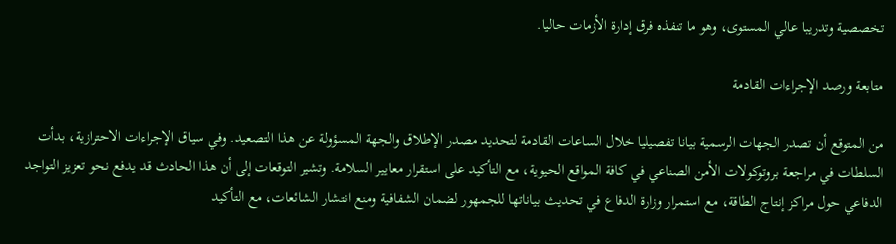تخصصية وتدريبا عالي المستوى، وهو ما تنفذه فرق إدارة الأزمات حاليا.

متابعة ورصد الإجراءات القادمة

من المتوقع أن تصدر الجهات الرسمية بيانا تفصيليا خلال الساعات القادمة لتحديد مصدر الإطلاق والجهة المسؤولة عن هذا التصعيد. وفي سياق الإجراءات الاحترازية، بدأت السلطات في مراجعة بروتوكولات الأمن الصناعي في كافة المواقع الحيوية، مع التأكيد على استقرار معايير السلامة. وتشير التوقعات إلى أن هذا الحادث قد يدفع نحو تعزيز التواجد الدفاعي حول مراكز إنتاج الطاقة، مع استمرار وزارة الدفاع في تحديث بياناتها للجمهور لضمان الشفافية ومنع انتشار الشائعات، مع التأكيد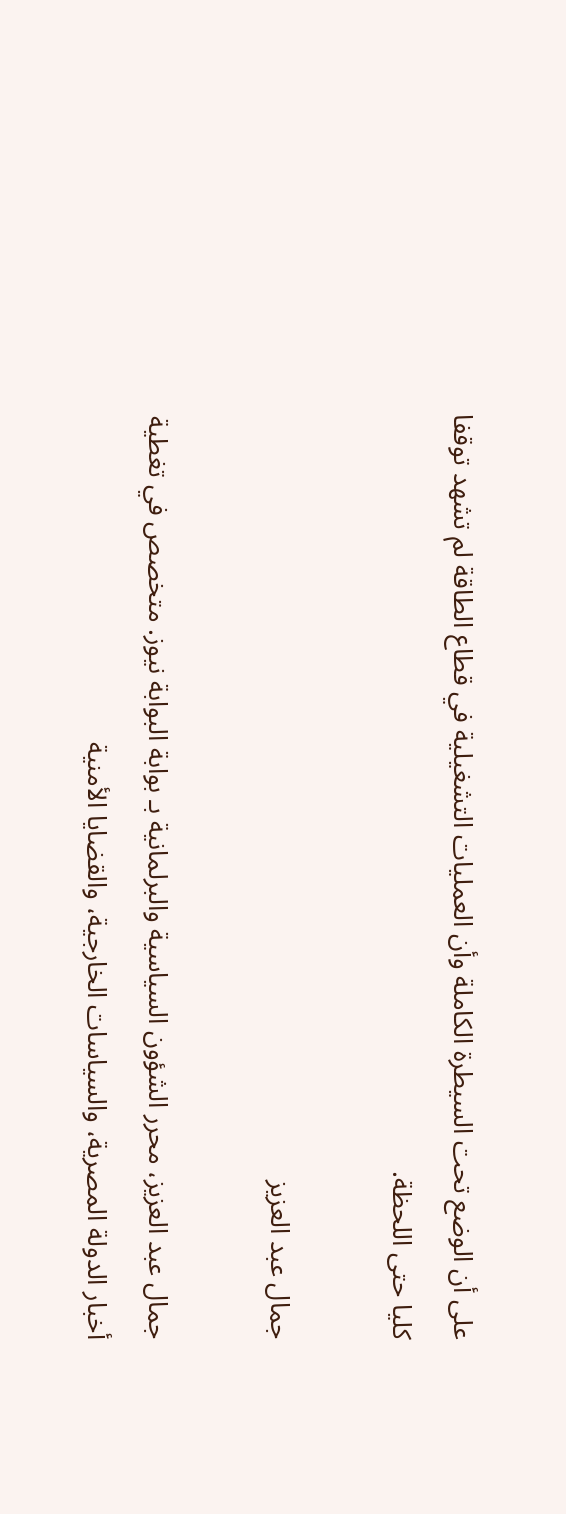على أن الوضع تحت السيطرة الكاملة وأن العمليات التشغيلية في قطاع الطاقة لم تشهد توقفا كليا حتى اللحظة.

جمال عبد العزيز

جمال عبد العزيز، محرر الشؤون السياسية والبرلمانية بـ بوابة البوابة نيوز. متخصص في تغطية أخبار الدولة المصرية، والسياسات الخارجية، والقضايا الأمنية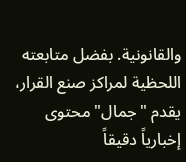والقانونية. بفضل متابعته اللحظية لمراكز صنع القرار، يقدم "جمال" محتوى إخبارياً دقيقاً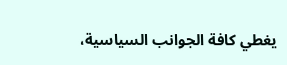يغطي كافة الجوانب السياسية،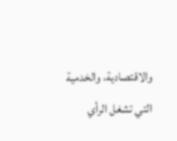والاقتصادية، والخدمية التي تشغل الرأي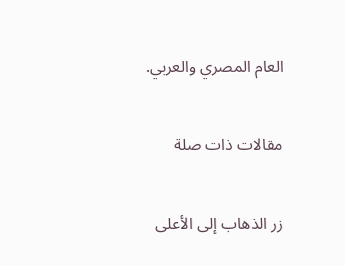العام المصري والعربي.

مقالات ذات صلة

زر الذهاب إلى الأعلى